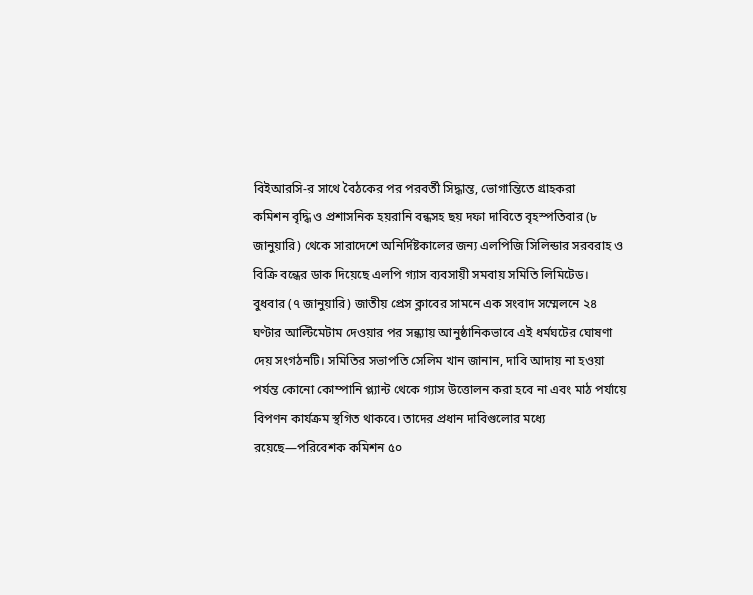বিইআরসি-র সাথে বৈঠকের পর পরবর্তী সিদ্ধান্ত, ভোগান্তিতে গ্রাহকরা
কমিশন বৃদ্ধি ও প্রশাসনিক হয়রানি বন্ধসহ ছয় দফা দাবিতে বৃহস্পতিবার (৮ জানুয়ারি) থেকে সারাদেশে অনির্দিষ্টকালের জন্য এলপিজি সিলিন্ডার সরবরাহ ও বিক্রি বন্ধের ডাক দিয়েছে এলপি গ্যাস ব্যবসায়ী সমবায় সমিতি লিমিটেড।
বুধবার (৭ জানুয়ারি) জাতীয় প্রেস ক্লাবের সামনে এক সংবাদ সম্মেলনে ২৪ ঘণ্টার আল্টিমেটাম দেওয়ার পর সন্ধ্যায় আনুষ্ঠানিকভাবে এই ধর্মঘটের ঘোষণা দেয় সংগঠনটি। সমিতির সভাপতি সেলিম খান জানান, দাবি আদায় না হওয়া পর্যন্ত কোনো কোম্পানি প্ল্যান্ট থেকে গ্যাস উত্তোলন করা হবে না এবং মাঠ পর্যায়ে বিপণন কার্যক্রম স্থগিত থাকবে। তাদের প্রধান দাবিগুলোর মধ্যে রয়েছে—পরিবেশক কমিশন ৫০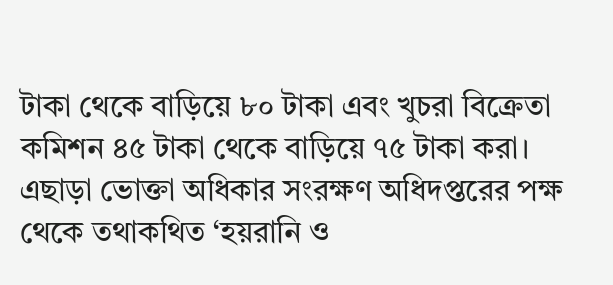টাকা থেকে বাড়িয়ে ৮০ টাকা এবং খুচরা বিক্রেতা কমিশন ৪৫ টাকা থেকে বাড়িয়ে ৭৫ টাকা করা। এছাড়া ভোক্তা অধিকার সংরক্ষণ অধিদপ্তরের পক্ষ থেকে তথাকথিত ‘হয়রানি ও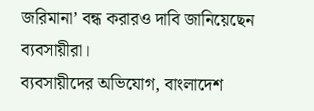জরিমানা’ বন্ধ করারও দাবি জানিয়েছেন ব্যবসায়ীরা।
ব্যবসায়ীদের অভিযোগ, বাংলাদেশ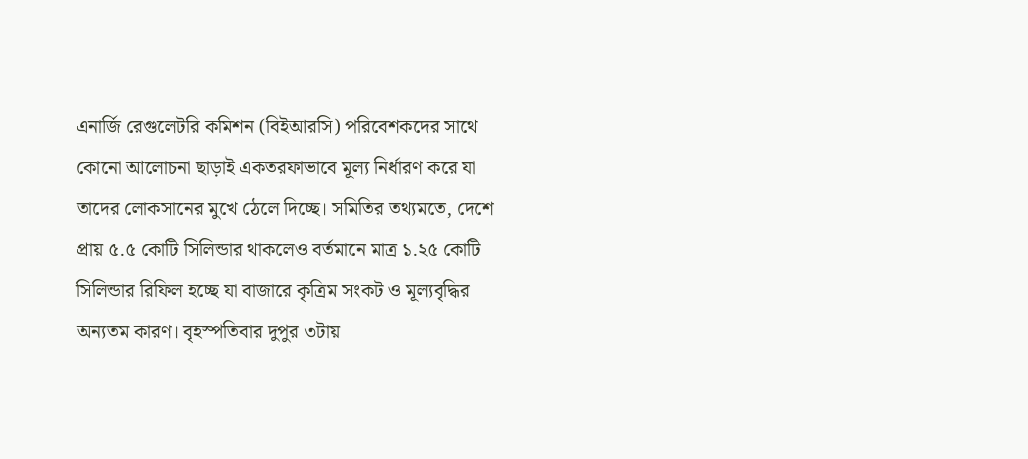এনার্জি রেগুলেটরি কমিশন (বিইআরসি) পরিবেশকদের সাথে কোনো আলোচনা ছাড়াই একতরফাভাবে মূল্য নির্ধারণ করে যা তাদের লোকসানের মুখে ঠেলে দিচ্ছে। সমিতির তথ্যমতে, দেশে প্রায় ৫.৫ কোটি সিলিন্ডার থাকলেও বর্তমানে মাত্র ১.২৫ কোটি সিলিন্ডার রিফিল হচ্ছে যা বাজারে কৃত্রিম সংকট ও মূল্যবৃদ্ধির অন্যতম কারণ। বৃহস্পতিবার দুপুর ৩টায়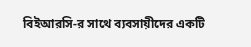বিইআরসি-র সাথে ব্যবসায়ীদের একটি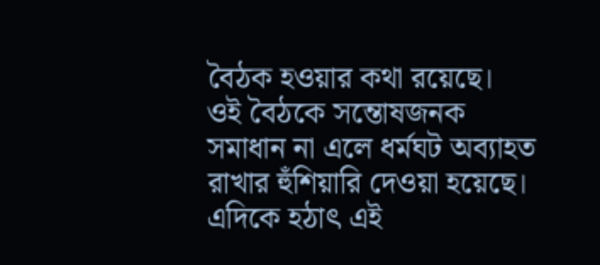বৈঠক হওয়ার কথা রয়েছে। ওই বৈঠকে সন্তোষজনক সমাধান না এলে ধর্মঘট অব্যাহত রাখার হুঁশিয়ারি দেওয়া হয়েছে। এদিকে হঠাৎ এই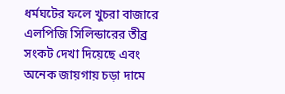ধর্মঘটের ফলে খুচরা বাজারে এলপিজি সিলিন্ডারের তীব্র সংকট দেখা দিয়েছে এবং অনেক জায়গায় চড়া দামে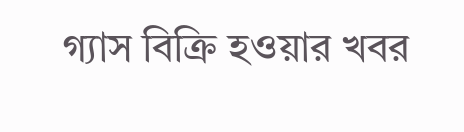গ্যাস বিক্রি হওয়ার খবর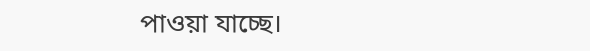পাওয়া যাচ্ছে।